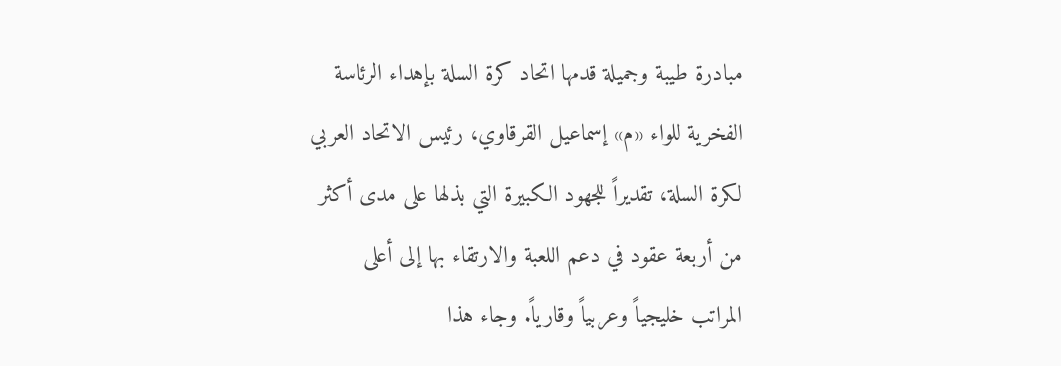مبادرة طيبة وجميلة قدمها اتحاد كرة السلة بإهداء الرئاسة الفخرية للواء «م» إسماعيل القرقاوي، رئيس الاتحاد العربي لكرة السلة، تقديراً للجهود الكبيرة التي بذلها على مدى أكثر من أربعة عقود في دعم اللعبة والارتقاء بها إلى أعلى المراتب خليجياً وعربياً وقارياً. وجاء هذا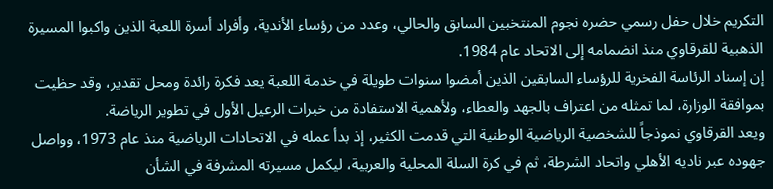التكريم خلال حفل رسمي حضره نجوم المنتخبين السابق والحالي، وعدد من رؤساء الأندية، وأفراد أسرة اللعبة الذين واكبوا المسيرة الذهبية للقرقاوي منذ انضمامه إلى الاتحاد عام 1984.
إن إسناد الرئاسة الفخرية للرؤساء السابقين الذين أمضوا سنوات طويلة في خدمة اللعبة يعد فكرة رائدة ومحل تقدير، وقد حظيت بموافقة الوزارة، لما تمثله من اعتراف بالجهد والعطاء، ولأهمية الاستفادة من خبرات الرعيل الأول في تطوير الرياضة.
ويعد القرقاوي نموذجاً للشخصية الرياضية الوطنية التي قدمت الكثير، إذ بدأ عمله في الاتحادات الرياضية منذ عام 1973، وواصل جهوده عبر ناديه الأهلي واتحاد الشرطة، ثم في كرة السلة المحلية والعربية، ليكمل مسيرته المشرفة في الشأن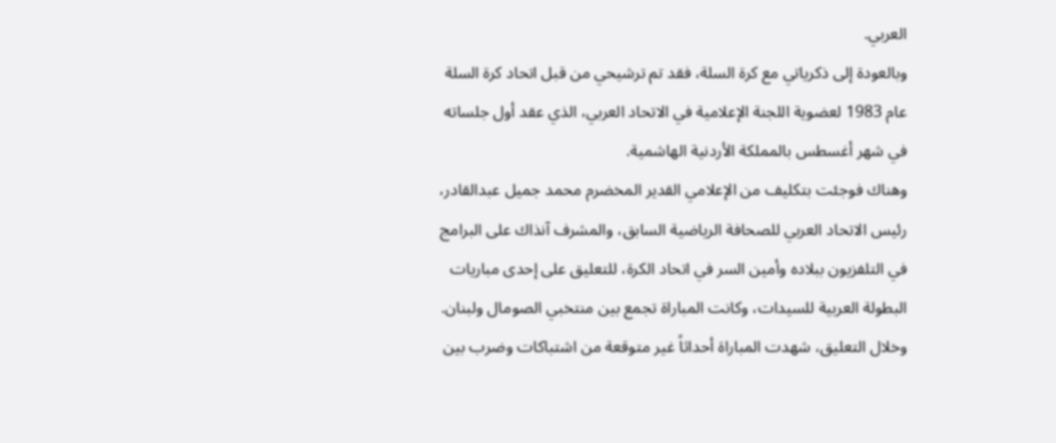العربي.
وبالعودة إلى ذكرياتي مع كرة السلة، فقد تم ترشيحي من قبل اتحاد كرة السلة عام 1983 لعضوية اللجنة الإعلامية في الاتحاد العربي، الذي عقد أول جلساته في شهر أغسطس بالمملكة الأردنية الهاشمية.
وهناك فوجئت بتكليف من الإعلامي القدير المخضرم محمد جميل عبدالقادر، رئيس الاتحاد العربي للصحافة الرياضية السابق، والمشرف آنذاك على البرامج في التلفزيون ببلاده وأمين السر في اتحاد الكرة، للتعليق على إحدى مباريات البطولة العربية للسيدات، وكانت المباراة تجمع بين منتخبي الصومال ولبنان.
وخلال التعليق، شهدت المباراة أحداثاً غير متوقعة من اشتباكات وضرب بين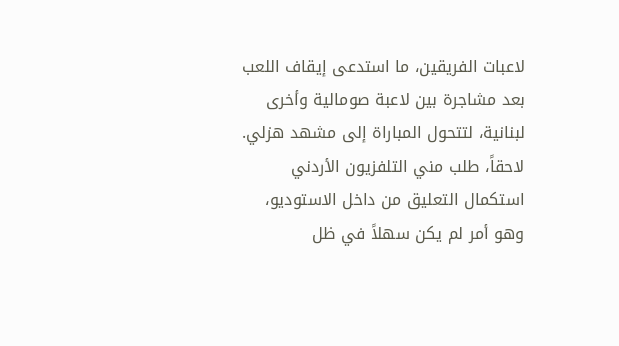لاعبات الفريقين، ما استدعى إيقاف اللعب بعد مشاجرة بين لاعبة صومالية وأخرى لبنانية، لتتحول المباراة إلى مشهد هزلي. لاحقاً، طلب مني التلفزيون الأردني استكمال التعليق من داخل الاستوديو، وهو أمر لم يكن سهلاً في ظل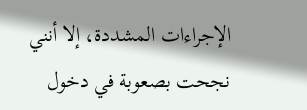الإجراءات المشددة، إلا أنني نجحت بصعوبة في دخول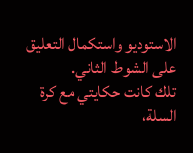الاستوديو واستكمال التعليق على الشوط الثاني.
تلك كانت حكايتي مع كرة السلة،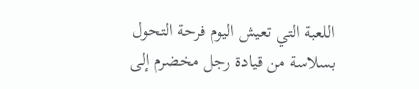اللعبة التي تعيش اليوم فرحة التحول بسلاسة من قيادة رجل مخضرم إلى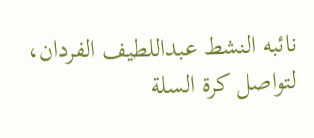نائبه النشط عبداللطيف الفردان، لتواصل كرة السلة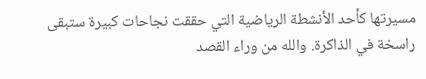مسيرتها كأحد الأنشطة الرياضية التي حققت نجاحات كبيرة ستبقى راسخة في الذاكرة. والله من وراء القصد